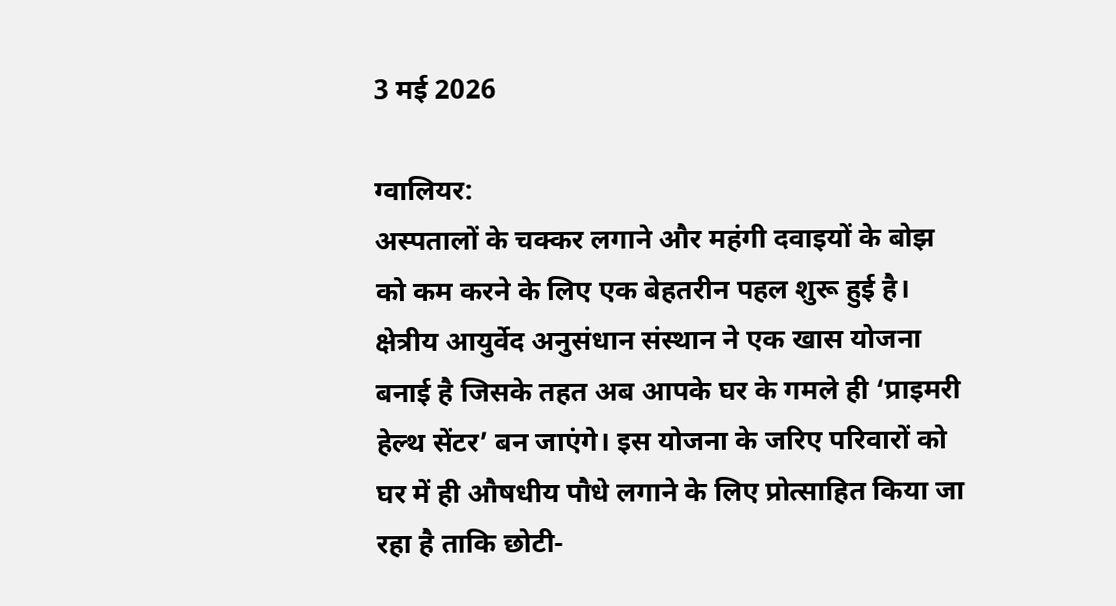3 मई 2026

ग्वालियर:
अस्पतालों के चक्कर लगाने और महंगी दवाइयों के बोझ को कम करने के लिए एक बेहतरीन पहल शुरू हुई है। क्षेत्रीय आयुर्वेद अनुसंधान संस्थान ने एक खास योजना बनाई है जिसके तहत अब आपके घर के गमले ही ‘प्राइमरी हेल्थ सेंटर’ बन जाएंगे। इस योजना के जरिए परिवारों को घर में ही औषधीय पौधे लगाने के लिए प्रोत्साहित किया जा रहा है ताकि छोटी-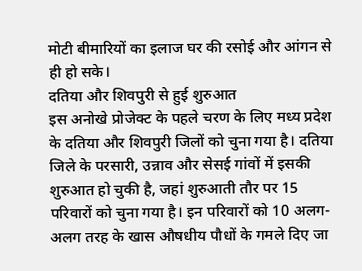मोटी बीमारियों का इलाज घर की रसोई और आंगन से ही हो सके।
दतिया और शिवपुरी से हुई शुरुआत
इस अनोखे प्रोजेक्ट के पहले चरण के लिए मध्य प्रदेश के दतिया और शिवपुरी जिलों को चुना गया है। दतिया जिले के परसारी, उन्नाव और सेसई गांवों में इसकी शुरुआत हो चुकी है, जहां शुरुआती तौर पर 15 परिवारों को चुना गया है। इन परिवारों को 10 अलग-अलग तरह के खास औषधीय पौधों के गमले दिए जा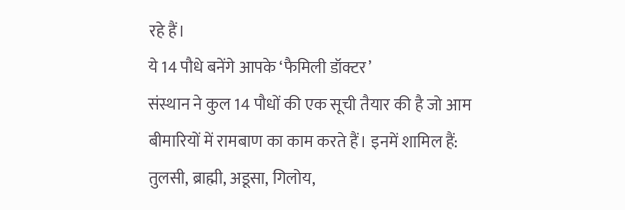रहे हैं।
ये 14 पौधे बनेंगे आपके ‘फैमिली डॉक्टर’
संस्थान ने कुल 14 पौधों की एक सूची तैयार की है जो आम बीमारियों में रामबाण का काम करते हैं। इनमें शामिल हैं:
तुलसी, ब्राह्मी, अडूसा, गिलोय,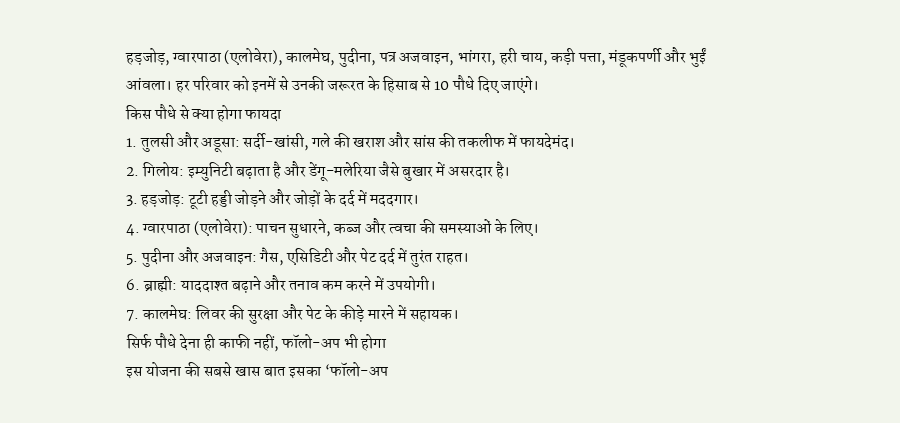हड़जोड़, ग्वारपाठा (एलोवेरा), कालमेघ, पुदीना, पत्र अजवाइन, भांगरा, हरी चाय, कड़ी पत्ता, मंडूकपर्णी और भुईं आंवला। हर परिवार को इनमें से उनकी जरूरत के हिसाब से 10 पौधे दिए जाएंगे।
किस पौधे से क्या होगा फायदा
1. तुलसी और अडूसा: सर्दी-खांसी, गले की खराश और सांस की तकलीफ में फायदेमंद।
2. गिलोय: इम्युनिटी बढ़ाता है और डेंगू-मलेरिया जैसे बुखार में असरदार है।
3. हड़जोड़: टूटी हड्डी जोड़ने और जोड़ों के दर्द में मददगार।
4. ग्वारपाठा (एलोवेरा): पाचन सुधारने, कब्ज और त्वचा की समस्याओं के लिए।
5. पुदीना और अजवाइन: गैस, एसिडिटी और पेट दर्द में तुरंत राहत।
6. ब्राह्मी: याददाश्त बढ़ाने और तनाव कम करने में उपयोगी।
7. कालमेघ: लिवर की सुरक्षा और पेट के कीड़े मारने में सहायक।
सिर्फ पौधे देना ही काफी नहीं, फॉलो-अप भी होगा
इस योजना की सबसे खास बात इसका ‘फॉलो-अप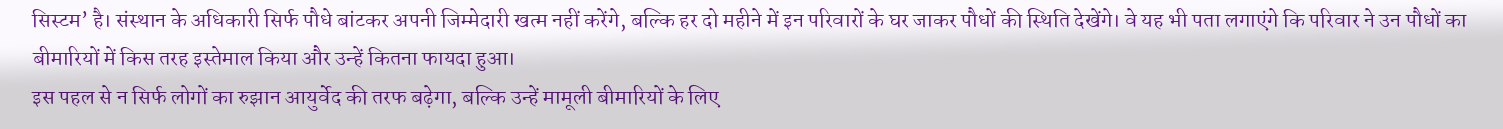सिस्टम’ है। संस्थान के अधिकारी सिर्फ पौधे बांटकर अपनी जिम्मेदारी खत्म नहीं करेंगे, बल्कि हर दो महीने में इन परिवारों के घर जाकर पौधों की स्थिति देखेंगे। वे यह भी पता लगाएंगे कि परिवार ने उन पौधों का बीमारियों में किस तरह इस्तेमाल किया और उन्हें कितना फायदा हुआ।
इस पहल से न सिर्फ लोगों का रुझान आयुर्वेद की तरफ बढ़ेगा, बल्कि उन्हें मामूली बीमारियों के लिए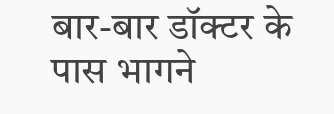बार-बार डॉक्टर के पास भागने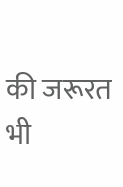की जरूरत भी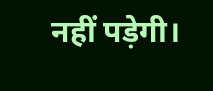नहीं पड़ेगी।